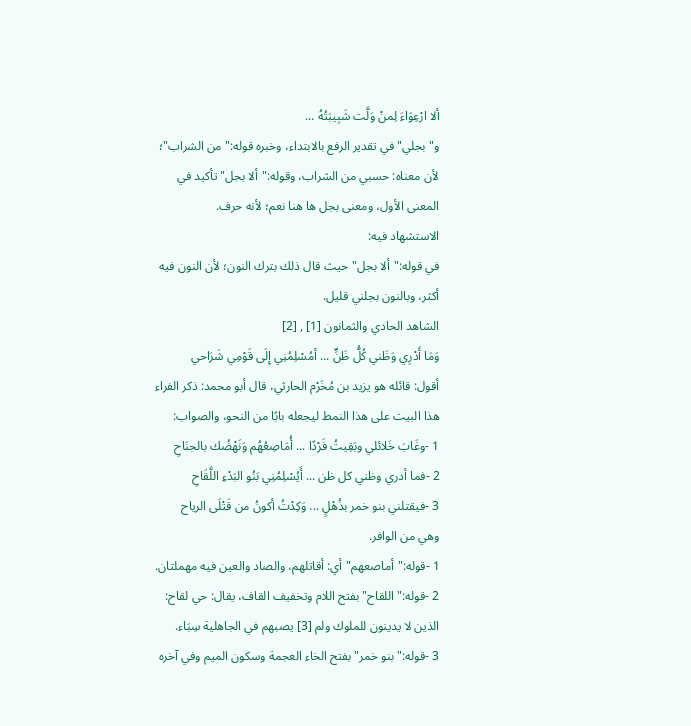ألا ارْعِوَاءَ لِمنْ وَلَّت شَبِيبَتُهُ ...
و"بجلي"في تقدير الرفع بالابتداء، وخبره قوله:"من الشراب"؛ لأن معناه: حسبي من الشراب، وقوله:"ألا بجل"تأكيد في المعنى الأول، ومعنى بجل ها هنا نعم؛ لأنه حرف.
الاستشهاد فيه:
في قوله:"ألا بجل"حيث قال ذلك بترك النون؛ لأن النون فيه أكثر، وبالنون بجلني قليل.
الشاهد الحادي والثمانون [1] , [2]
وَمَا أَدْرِي وَظَني كُلُّ ظَنٍّ ... أمُسْلِمُنِي إِلَى قَوْمِي شَرَاحي
أقول: قائله هو يزيد بن مُخَرْم الحارثي، قال أبو محمد: ذكر الفراء هذا البيت على هذا النمط ليجعله بابًا من النحو، والصواب:
1 -وغَابَ خَلائلي وبَقِيتُ فَرْدًا ... أُمَاصِعُهُم وَنَهْضُك بالجنَاحِ
2 -فما أدري وظني كل ظن ... أَيُسْلِمُنِي بَنُو البَدْءِ اللَّقَاحِ
3 -فيقتلني بنو خمر بذُهْلٍ ... وَكِدْتُ أكونُ من قَتْلَى الرياح
وهي من الوافر.
1 -قوله:"أماصعهم"أي: أقاتلهم، والصاد والعين فيه مهملتان.
2 -قوله:"اللقاح"بفتح اللام وتخفيف القاف، يقال: حي لقاح: الذين لا يدينون للملوك ولم [3] يصبهم في الجاهلية سِبَاء.
3 -قوله:"بنو خمر"بفتح الخاء العجمة وسكون الميم وفي آخره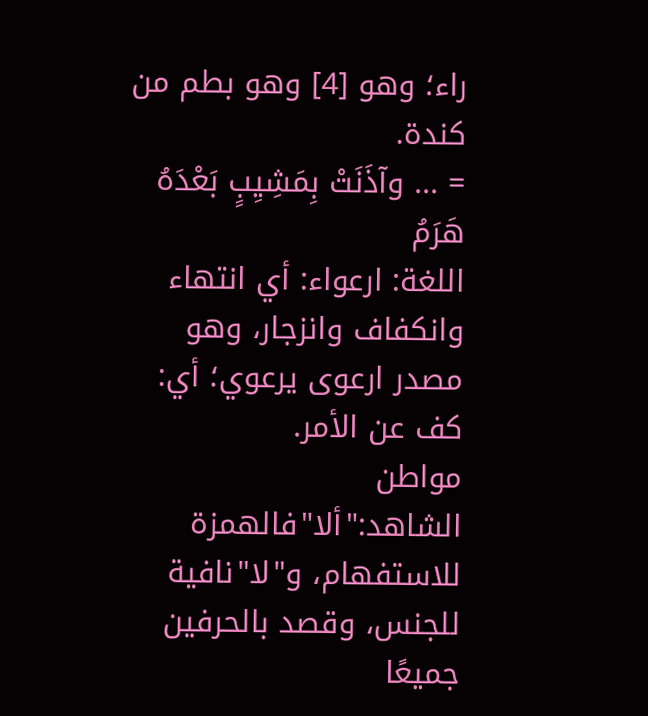راء؛ وهو [4] وهو بطم من كندة.
= ... وآذَنَتْ بِمَشِيِبٍ بَعْدَهُ هَرَمُ
اللغة: ارعواء: أي انتهاء وانكفاف وانزجار، وهو مصدر ارعوى يرعوي؛ أي: كف عن الأمر.
مواطن الشاهد:"ألا"فالهمزة للاستفهام، و"لا"نافية للجنس، وقصد بالحرفين جميعًا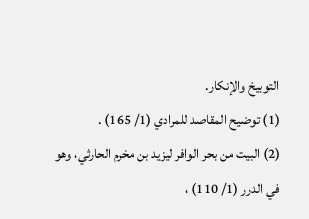التوبيخ والإنكار.
(1) توضيح المقاصد للمرادي (1/ 165) .
(2) البيت من بحر الوافر ليزيد بن مخرم الحارثي، وهو في الدرر (1/ 110) ،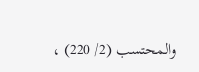والمحتسب (2/ 220) ،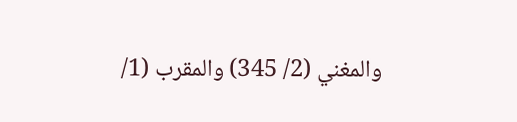والمغني (2/ 345) والمقرب (1/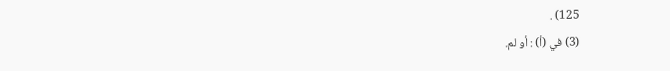125) .
(3) في (أ) : أو لم.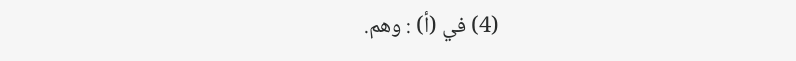(4) في (أ) : وهم.